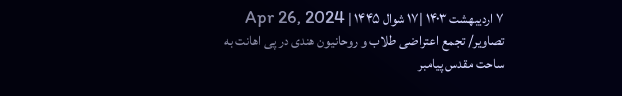۷ اردیبهشت ۱۴۰۳ |۱۷ شوال ۱۴۴۵ | Apr 26, 2024
تصاویر/ تجمع اعتراضی طلاب و روحانیون هندی در پی اهانت به ساحت مقدس پیامبر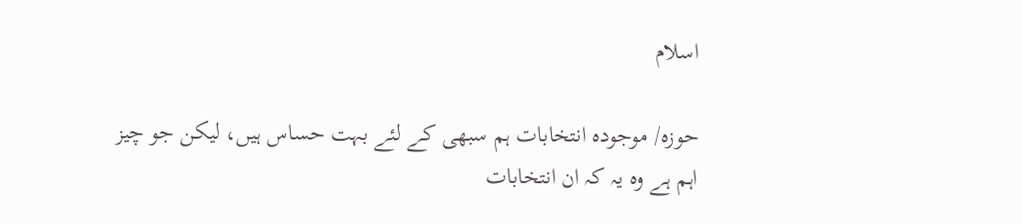اسلام

حوزہ/ موجودہ انتخابات ہم سبھی کے لئے بہت حساس ہیں، لیکن جو چیز اہم ہے وہ یہ کہ ان انتخابات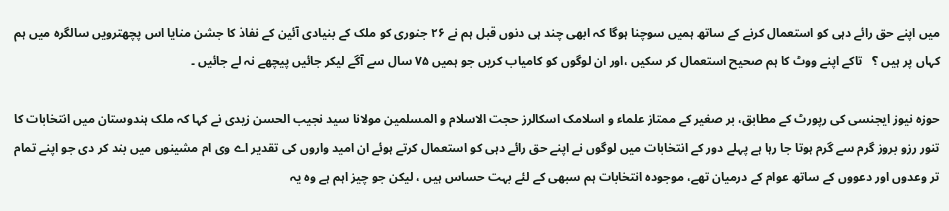میں اپنے حق رائے دہی کو استعمال کرنے کے ساتھ ہمیں سوچنا ہوگا کہ ابھی چند ہی دنوں قبل ہم نے ۲۶ جنوری کو ملک کے بنیادی آئین کے نفاذ کا جشن منایا اس پچھترویں سالگرہ میں ہم کہاں پر ہیں ؟   تاکے اپنے ووٹ کا ہم صحیح استعمال کر سکیں ،اور ان لوگوں کو کامیاب کریں جو ہمیں ۷۵ سال سے آگے لیکر جائیں پیچھے نہ لے جائیں ۔

حوزہ نیوز ایجنسی کی رپورٹ کے مطابق، بر صغیر کے ممتاز علماء و اسلامک اسکالرز حجت الاسلام و المسلمین مولانا سید نجیب الحسن زیدی نے کہا کہ ملک ہندوستان میں انتخابات کا تنور رزو بروز گرم سے گرم ہوتا جا رہا ہے پہلے دور کے انتخابات میں لوگوں نے اپنے حق رائے دہی کو استعمال کرتے ہوئے ان امید واروں کی تقدیر اے وی ام مشینوں میں بند کر دی جو اپنے تمام تر وعدوں اور دعووں کے ساتھ عوام کے درمیان تھے، موجودہ انتخابات ہم سبھی کے لئے بہت حساس ہیں ، لیکن جو چیز اہم ہے وہ یہ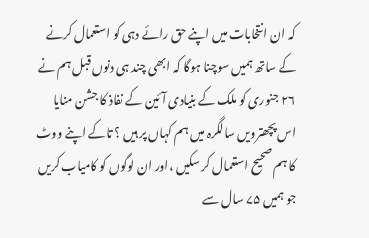کہ ان انتخابات میں اپنے حق رائے دہی کو استعمال کرنے کے ساتھ ہمیں سوچنا ہوگا کہ ابھی چند ہی دنوں قبل ہم نے ۲۶ جنوری کو ملک کے بنیادی آئین کے نفاذ کا جشن منایا اس پچھترویں سالگرہ میں ہم کہاں پر ہیں ؟ تاکے اپنے ووٹ کا ہم صحیح استعمال کر سکیں ،اور ان لوگوں کو کامیاب کریں جو ہمیں ۷۵ سال سے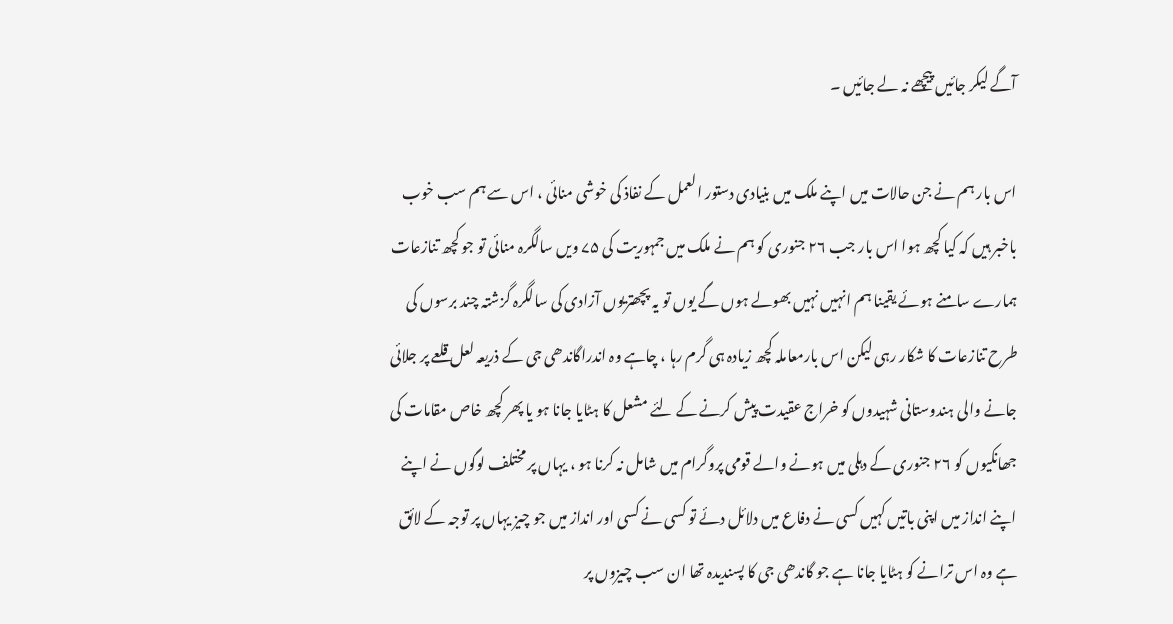آگے لیکر جائیں پیچھے نہ لے جائیں ۔

اس بار ہم نے جن حالات میں اپنے ملک میں بنیادی دستور العمل کے نفاذ کی خوشی منائی ، اس سے ہم سب خوب باخبر ہیں کہ کیا کچھ ہوا اس بار جب ۲۶ جنوری کو ہم نے ملک میں جمہوریت کی ۷۵ ویں سالگرہ منائی تو جو کچھ تنازعات ہمارے سامنے ہوئے یقینا ہم انہیں نہیں بھولے ہوں گے یوں تو یہ پچھتریوں آزادی کی سالگرہ گزشتہ چند برسوں کی طرح تنازعات کا شکار رہی لیکن اس بارمعاملہ کچھ زیادہ ہی گرم رہا ، چاہے وہ اندراگاندھی جی کے ذریعہ لعل قلعے پر جلائی جانے والی ہندوستانی شہیدوں کو خراج عقیدت پیش کرنے کے لئے مشعل کا ہٹایا جانا ہو یا پھر کچھ خاص مقامات کی جھانکیوں کو ۲۶ جنوری کے دہلی میں ہونے والے قومی پروگرام میں شامل نہ کرنا ہو ، یہاں پر مختلف لوگوں نے اپنے اپنے انداز میں اپنی باتیں کہیں کسی نے دفاع میں دلائل دئے تو کسی نے کسی اور انداز میں جو چیز یہاں پر توجہ کے لائق ہے وہ اس ترانے کو ہٹایا جانا ہے جو گاندھی جی کا پسندیدہ تھا ان سب چیزوں پر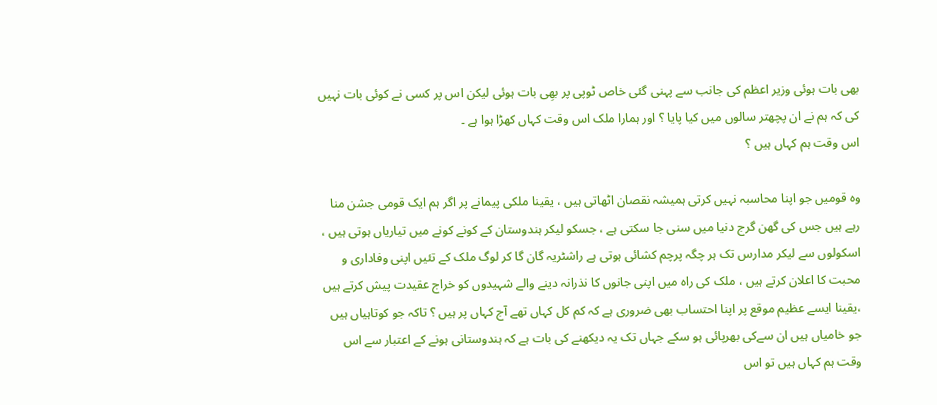بھی بات ہوئی وزیر اعظم کی جانب سے پہنی گئی خاص ٹوپی پر بھِی بات ہوئی لیکن اس پر کسی نے کوئی بات نہیں کی کہ ہم نے ان پچھتر سالوں میں کیا پایا ؟ اور ہمارا ملک اس وقت کہاں کھڑا ہوا ہے ۔
اس وقت ہم کہاں ہیں ؟

وہ قومیں جو اپنا محاسبہ نہیں کرتی ہمیشہ نقصان اٹھاتی ہیں ، یقینا ملکی پیمانے پر اگر ہم ایک قومی جشن منا رہے ہیں جس کی گھن گرج دنیا میں سنی جا سکتی ہے ، جسکو لیکر ہندوستان کے کونے کونے میں تیاریاں ہوتی ہیں ، اسکولوں سے لیکر مدارس تک ہر چگہ پرچم کشائی ہوتی ہے راشٹریہ گان گا کر لوگ ملک کے تئیں اپنی وفاداری و محبت کا اعلان کرتے ہیں ، ملک کی راہ میں اپنی جانوں کا نذرانہ دینے والے شہیدوں کو خراج عقیدت پیش کرتے ہیں ،یقینا ایسے عظیم موقع پر اپنا احتساب بھی ضروری ہے کہ کم کل کہاں تھے آج کہاں پر ہیں ؟ تاکہ جو کوتاہیاں ہیں جو خامیاں ہیں ان سےکی بھرپائی ہو سکے جہاں تک یہ دیکھنے کی بات ہے کہ ہندوستانی ہونے کے اعتبار سے اس وقت ہم کہاں ہیں تو اس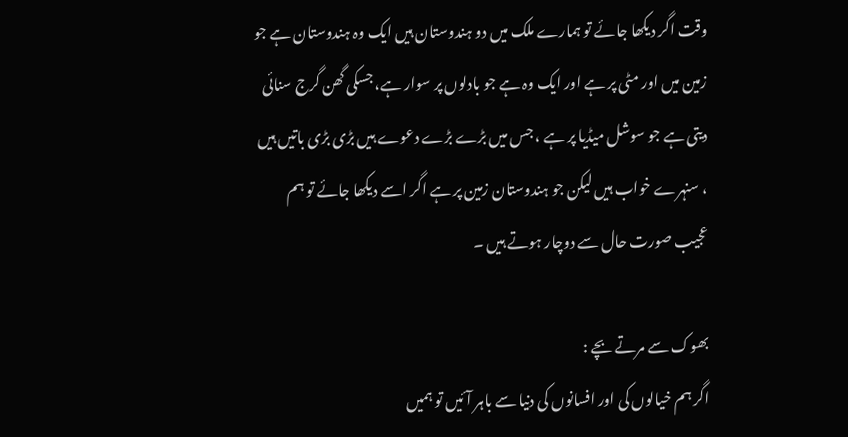وقت اگر دیکھا جائے تو ہمارے ملک میں دو ہندوستان ہیں ایک وہ ہندوستان ہے جو زمین میں اور مٹی پر ہے اور ایک وہ ہے جو بادلوں پر سوار ہے، جسکی گھن گرج سنائی دیتی ہے جو سوشل میڈیا پر ہے ، جس میں بڑے بڑے دعوے ہیں بڑی بڑی باتیں ہیں ، سنہرے خواب ہیں لیکن جو ہندوستان زمین پر ہے اگر اسے دیکھا جائے تو ہم عجیب صورت حال سے دوچار ہوتے ہیں ۔

بھوک سے مرتے بچے :
اگر ہم خیالوں کی اور افسانوں کی دنیا سے باہر آئیں تو ہمیں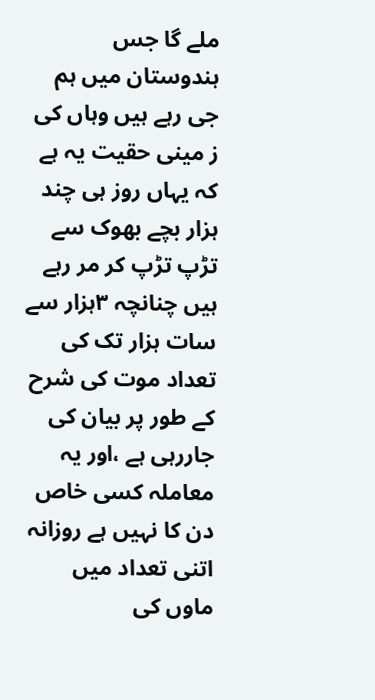ملے گا جس ہندوستان میں ہم جی رہے ہیں وہاں کی ز مینی حقیت یہ ہے کہ یہاں روز ہی چند ہزار بچے بھوک سے تڑپ تڑپ کر مر رہے ہیں چنانچہ ۳ہزار سے سات ہزار تک کی تعداد موت کی شرح کے طور پر بیان کی جاررہی ہے ،اور یہ معاملہ کسی خاص دن کا نہیں ہے روزانہ اتنی تعداد میں ماوں کی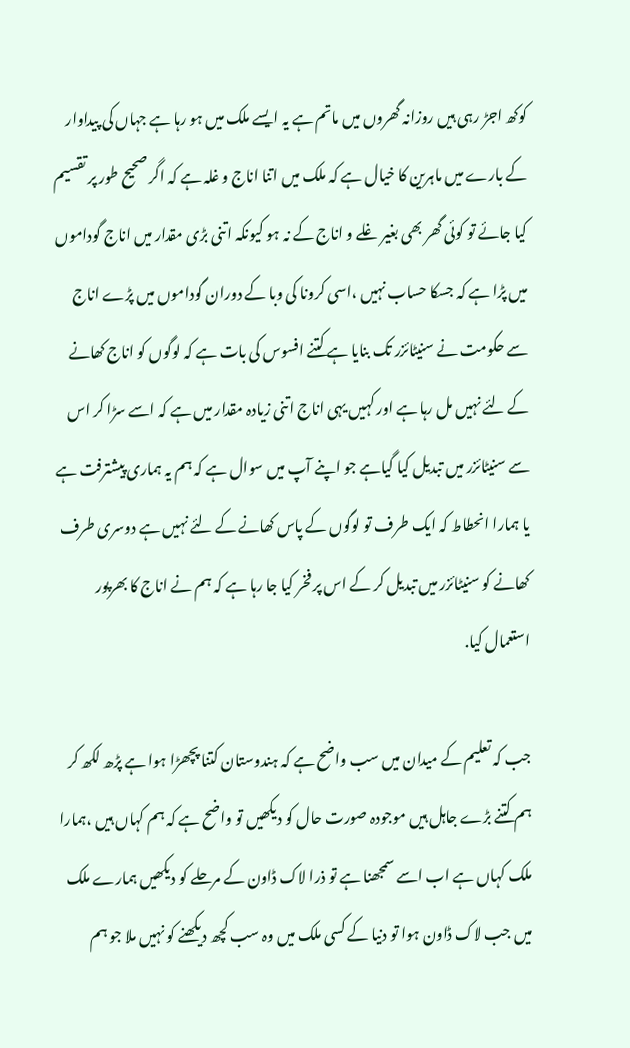کوکھ اجڑ رہی ہیں روزانہ گھروں میں ماتم ہے یہ ایسے ملک میں ہو رہا ہے جہاں کی پیداوار کے بارے میں ماہرین کا خیال ہے کہ ملک میں اتنا اناج و غلہ ہے کہ اگر صحیح طور پر تقسیم کیا جائے تو کوئی گھر بھی بغیر غلے و اناج کے نہ ہو کیونکہ اتنی بڑی مقدار میں اناج گوداموں میں پڑا ہے کہ جسکا حساب نہیں ،اسی کرونا کی وبا کے دوران گوداموں میں پڑے اناج سے حکومت نے سنیٹائزر تک بنایا ہے کتنے افسوس کی بات ہے کہ لوگوں کو اناج کھانے کے لئے نہیں مل رہا ہے اور کہیں یہی اناج اتنی زیادہ مقدار میں ہے کہ اسے سڑا کر اس سے سنیٹائزر میں تبدیل کیا گیاہے جو اپنے آپ میں سوال ہے کہ ہم یہ ہماری پیشترفت ہے یا ہمارا انحطاط کہ ایک طرف تو لوگوں کے پاس کھانے کے لئے نہیں ہے دوسری طرف کھانے کو سنیٹائزر میں تبدیل کر کے اس پر فخر کیا جا رہا ہے کہ ہم نے اناج کا بھرپور استعمال کیا.

جب کہ تعلیم کے میدان میں سب واضح ہے کہ ہندوستان کتنا پچھڑا ہوا ہے پڑھ لکھ کر ہم کتنے بڑے جاہل ہیں موجودہ صورت حال کو دیکھیں تو واضح ہے کہ ہم کہاں ہیں ،ہمارا ملک کہاں ہے اب اسے سمجھنا ہے تو ذرا لاک ڈاون کے مرحلے کو دیکھیں ہمارے ملک میں جب لاک ڈاون ہوا تو دنیا کے کسی ملک میں وہ سب کچھ دیکھنے کو نہیں ملا جو ہم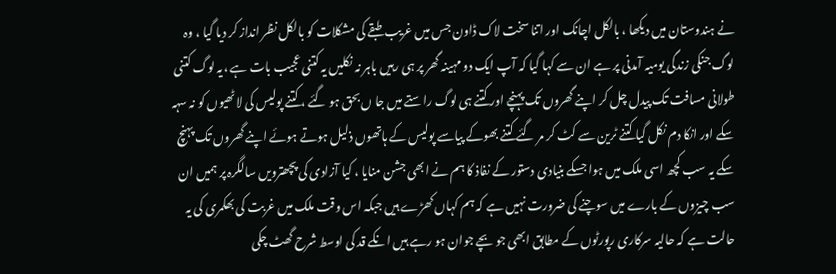نے ہندوستان میں دیکھا ، بالکل اچانک اور اتنا سخت لاک ڈاون جس میں غریب طبقے کی مشکلات کو بالکل نظر انداز کر دیا گیا ، وہ لوگ جنکی زندگی یومیہ آمدنی پر ہے ان سے کہا گیا کہ آپ ایک دو مہینہ گھر پر ہی رہیں باہر نہ نکلیں یہ کتنی عجیب بات ہے ،یہ لوگ کتنی طولانی مسافت تک پیدل چل کر اپنے گھروں تک پہنچے اور کتنے ہی لوگ راستے میں جا ں بحق ہو گئے ، کتنے پولیس کی لاٹھیوں کو نہ سہہ سکے اور انکا دم نکل گیا کتنے ٹرین سے کٹ کر مر گئے کتنے بھوکے پیاسے پولیس کے ہاتھوں ذلیل ہوتے ہوئے اپنے گھروں تک پہنچ سکے یہ سب کچھ اسی ملک میں ہوا جسکے بنیادی دستور کے نفاذ کا ہم نے ابھی جشن منایا ، کیا آزادی کی پچھترویں سالگرہ پر ہمیں ان سب چیزوں کے بارے میں سوچنے کی ضرورت نہیں ہے کہ ہم کہاں کھڑے ہیں جبکہ اس وقت ملک میں غربت کی بھکمری کی یہ حالت ہے کہ حالیہ سرکاری رپورٹوں کے مطابق ابھی جو بچے جوان ہو رہے ہیں انکے قد کی اوسط شرح گھٹ چکی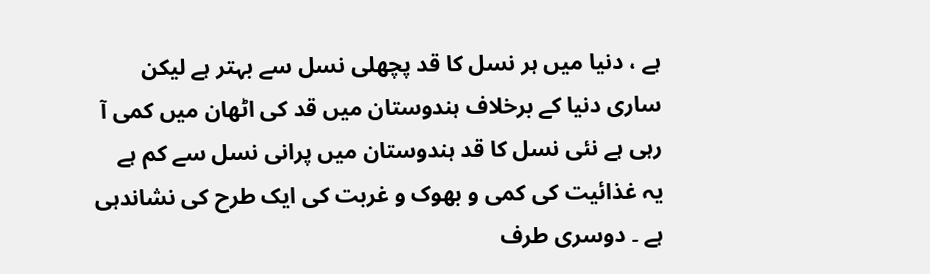ہے ، دنیا میں ہر نسل کا قد پچھلی نسل سے بہتر ہے لیکن ساری دنیا کے برخلاف ہندوستان میں قد کی اٹھان میں کمی آ رہی ہے نئی نسل کا قد ہندوستان میں پرانی نسل سے کم ہے یہ غذائیت کی کمی و بھوک و غربت کی ایک طرح کی نشاندہی ہے ۔ دوسری طرف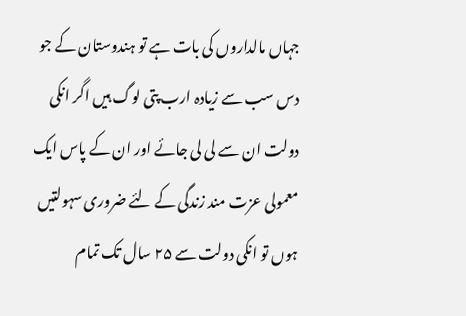جہاں مالداروں کی بات ہے تو ہندوستان کے جو دس سب سے زیادہ ارب پتی لوگ ہیں اگر انکی دولت ان سے لی لی جائے اور ان کے پاس ایک معمولی عزت مند زندگی کے لئے ضروری سہولتیں ہوں تو انکی دولت سے ۲۵ سال تک تمام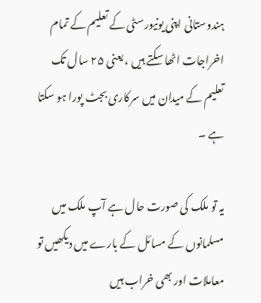ہندوستانی اپنی یونیورسٹی کے تعلیم کے تمام اخراجات اٹھا سکتے ہیں ، یعنی ۲۵ سال تک تعلیم کے میدان میں سرکاری بجٹ پورا ہو سکتا ہے ۔

یہ تو ملک کی صورت حال ہے آپ ملک میں مسلمانوں کے مسائل کے بارے میں دیکھیں تو معاملات اور بھی خراب ہیں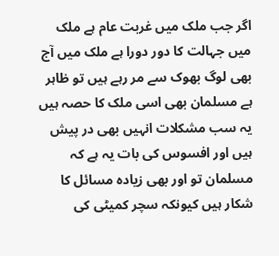اگر جب ملک میں غربت عام ہے ملک میں جہالت کا دور دورا ہے ملک میں آج بھی لوگ بھوک سے مر رہے ہیں تو ظاہر ہے مسلمان بھی اسی ملک کا حصہ ہیں یہ سب مشکلات انہیں بھی در پیش ہیں اور افسوس کی بات یہ ہے کہ مسلمان تو اور بھی زیادہ مسائل کا شکار ہیں کیونکہ سچر کمیٹی کی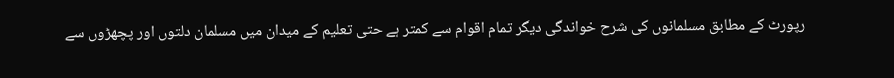رپورٹ کے مطابق مسلمانوں کی شرح خواندگی دیگر تمام اقوام سے کمتر ہے حتی تعلیم کے میدان میں مسلمان دلتوں اور پچھڑوں سے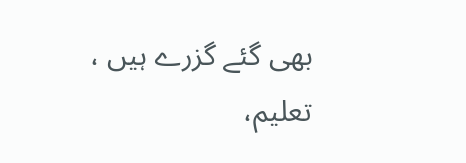بھی گئے گزرے ہیں ، تعلیم،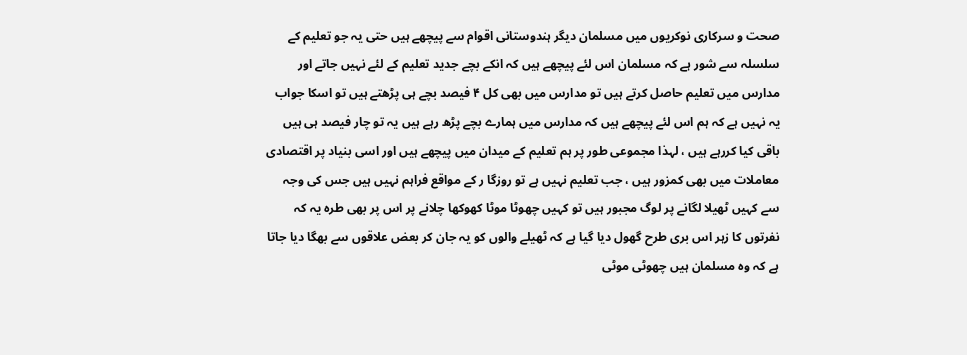صحت و سرکاری نوکریوں میں مسلمان دیگر ہندوستانی اقوام سے پیچھے ہیں حتی یہ جو تعلیم کے سلسلہ سے شور ہے کہ مسلمان اس لئے پیچھے ہیں کہ انکے بچے جدید تعلیم کے لئے نہیں جاتے اور مدارس میں تعلیم حاصل کرتے ہیں تو مدارس میں بھی کل ۴ فیصد بچے ہی پڑھتے ہیں تو اسکا جواب یہ نہیں ہے کہ ہم اس لئے پیچھے ہیں کہ مدارس میں ہمارے بچے پڑھ رہے ہیں یہ تو چار فیصد ہی ہیں باقی کیا کررہے ہیں ، لہذا مجموعی طور پر ہم تعلیم کے میدان میں پیچھے ہیں اور اسی بنیاد پر اقتصادی معاملات میں بھی کمزور ہیں ، جب تعلیم نہیں ہے تو روزگا ر کے مواقع فراہم نہیں ہیں جس کی وجہ سے کہیں ٹھیلا لگانے پر لوگ مجبور ہیں تو کہیں چھوٹا موٹا کھوکھا چلانے پر اس پر بھی طرہ یہ کہ نفرتوں کا زہر اس بری طرح گھول دیا گیا ہے کہ ٹھیلے والوں کو یہ جان کر بعض علاقوں سے بھگا دیا جاتا ہے کہ وہ مسلمان ہیں چھوٹی موٹی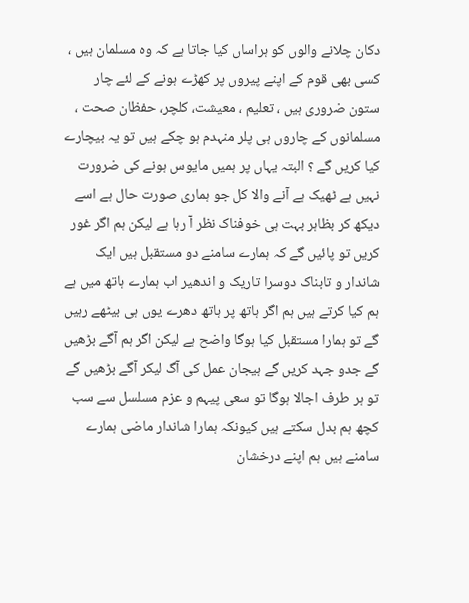دکان چلانے والوں کو ہراساں کیا جاتا ہے کہ وہ مسلمان ہیں ، کسی بھی قوم کے اپنے پیروں پر کھڑے ہونے کے لئے چار ستون ضروری ہیں ، تعلیم ، معیشت، کلچر، حفظان صحت ، مسلمانوں کے چاروں ہی پلر منہدم ہو چکے ہیں تو یہ بیچارے کیا کریں گے ؟ البتہ یہاں پر ہمیں مایوس ہونے کی ضرورت نہیں ہے ٹھیک ہے آنے والا کل جو ہماری صورت حال ہے اسے دیکھ کر بظاہر بہت ہی خوفناک نظر آ رہا ہے لیکن ہم اگر غور کریں تو پائیں گے کہ ہمارے سامنے دو مستقبل ہیں ایک شاندار و تابناک دوسرا تاریک و اندھیر اب ہمارے ہاتھ میں ہے ہم کیا کرتے ہیں ہم اگر ہاتھ پر ہاتھ دھرے یوں ہی بیٹھے رہیں گے تو ہمارا مستقبل کیا ہوگا واضح ہے لیکن اگر ہم آگے بڑھیں گے جدو جہد کریں گے ہیجان عمل کی آگ لیکر آگے بڑھیں گے تو ہر طرف اجالا ہوگا تو سعی پیہم و عزم مسلسل سے سب کچھ ہم بدل سکتے ہیں کیونکہ ہمارا شاندار ماضی ہمارے سامنے ہیں ہم اپنے درخشان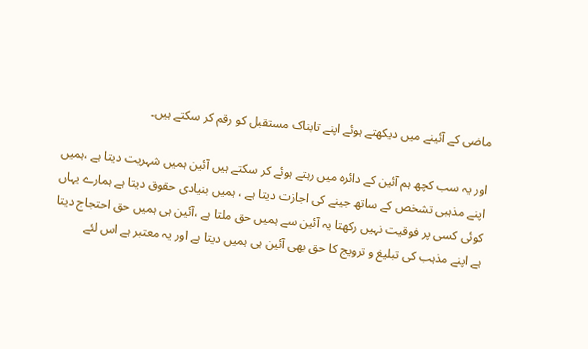ماضی کے آئینے میں دیکھتے ہوئے اپنے تابناک مستقبل کو رقم کر سکتے ہیں۔

اور یہ سب کچھ ہم آئین کے دائرہ میں رہتے ہوئے کر سکتے ہیں آئین ہمیں شہریت دیتا ہے ،ہمیں اپنے مذہبی تشخص کے ساتھ جینے کی اجازت دیتا ہے ، ہمیں بنیادی حقوق دیتا ہے ہمارے یہاں کوئی کسی پر فوقیت نہیں رکھتا یہ آئین سے ہمیں حق ملتا ہے ،آئین ہی ہمیں حق احتجاج دیتا ہے اپنے مذہب کی تبلیغ و ترویج کا حق بھی آئین ہی ہمیں دیتا ہے اور یہ معتبر ہے اس لئے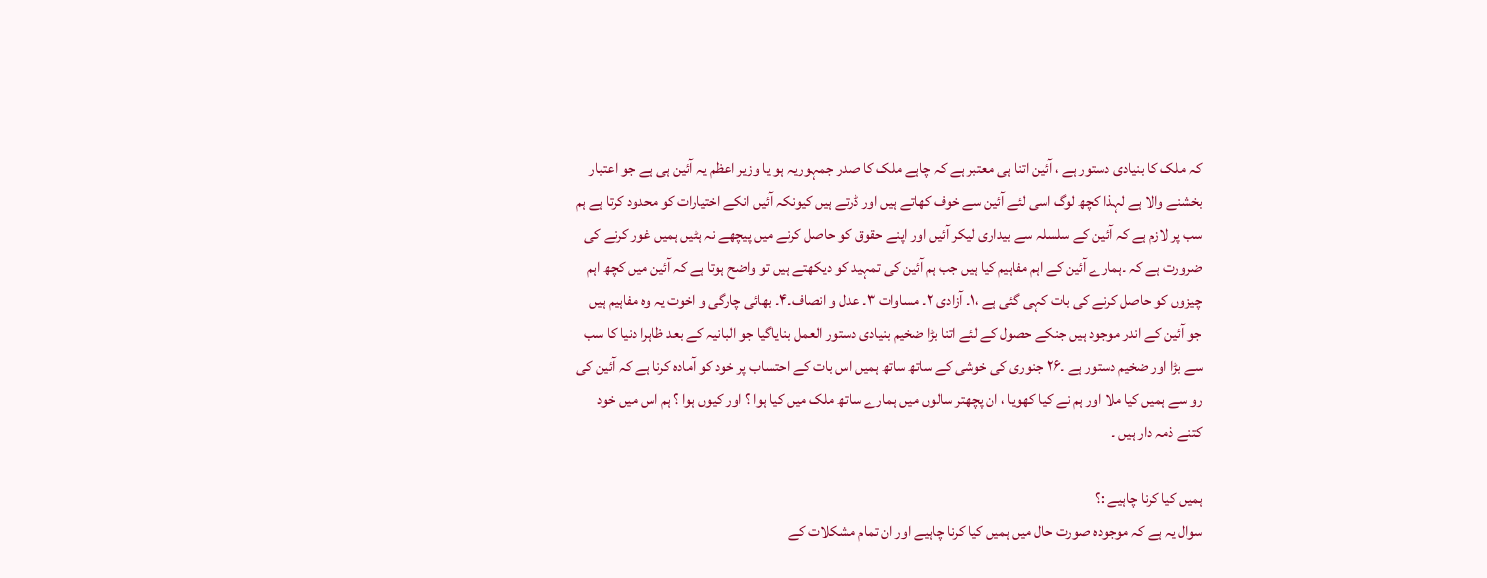کہ ملک کا بنیادی دستور ہے ، آئین اتنا ہی معتبر ہے کہ چاہے ملک کا صدر جمہوریہ ہو یا وزیر اعظم یہ آئین ہی ہے جو اعتبار بخشنے والا ہے لہذا کچھ لوگ اسی لئے آئین سے خوف کھاتے ہیں اور ڈرتے ہیں کیونکہ آئیں انکے اختیارات کو محدود کرتا ہے ہم سب پر لازم ہے کہ آئین کے سلسلہ سے بیداری لیکر آئیں اور اپنے حقوق کو حاصل کرنے میں پیچھے نہ ہٹیں ہمیں غور کرنے کی ضرورت ہے کہ ۔ہمارے آئین کے اہم مفاہیم کیا ہیں جب ہم آئین کی تمہید کو دیکھتے ہیں تو واضح ہوتا ہے کہ آئین میں کچھ اہم چیزوں کو حاصل کرنے کی بات کہی گئی ہے ،۱۔ آزادی ۲۔ مساوات ۳۔ عدل و انصاف۔۴۔ بھائی چارگی و اخوت یہ وہ مفاہیم ہیں جو آئین کے اندر موجود ہیں جنکے حصول کے لئے اتنا بڑا ضخیم بنیادی دستور العمل بنایاگیا جو البانیہ کے بعد ظاہرا دنیا کا سب سے بڑا اور ضخیم دستور ہے ۔۲۶ جنوری کی خوشی کے ساتھ ساتھ ہمیں اس بات کے احتساب پر خود کو آمادہ کرنا ہے کہ آئین کی رو سے ہمیں کیا ملا اور ہم نے کیا کھویا ، ان پچھتر سالوں میں ہمارے ساتھ ملک میں کیا ہوا ؟ اور کیوں ہوا ؟ ہم اس میں خود کتنے ذمہ دار ہیں ۔

ہمیں کیا کرنا چاہیے :؟
سوال یہ ہے کہ موجودہ صورت حال میں ہمیں کیا کرنا چاہیے اور ان تمام مشکلات کے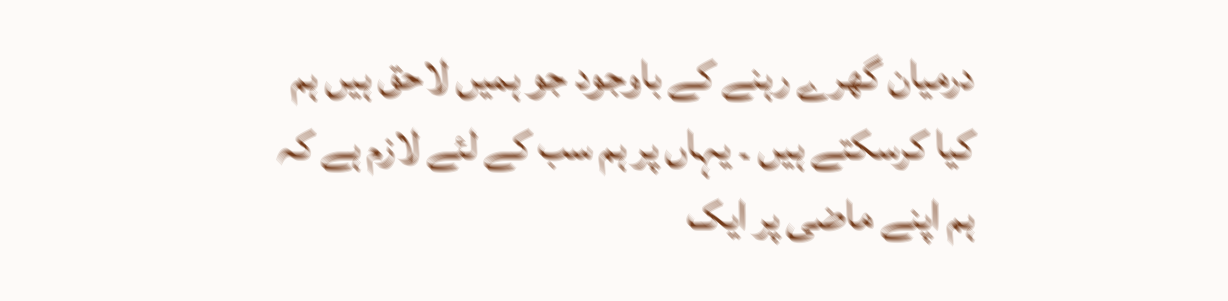درمیان گھرے رہنے کے باوجود جو ہمیں لاحق ہیں ہم کیا کرسکتے ہیں ۔ یہاں پر ہم سب کے لئے لازم ہے کہ ہم اپنے ماضی پر ایک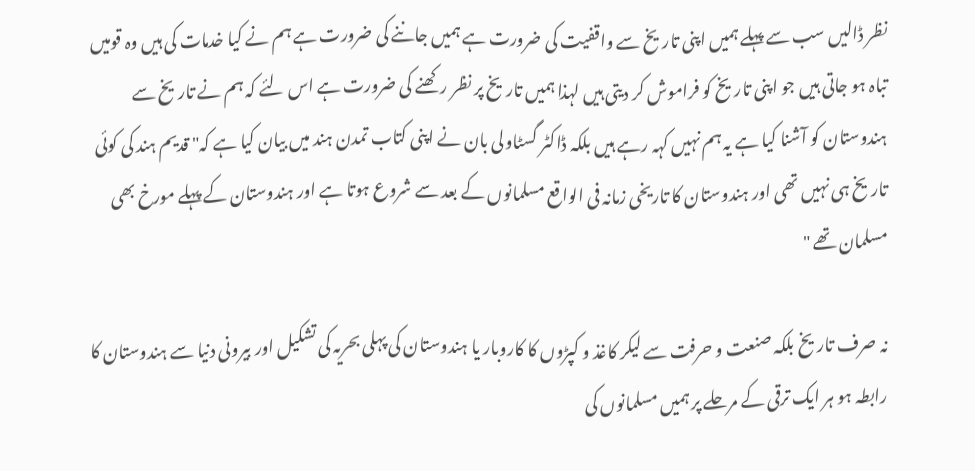نظر ڈالیں سب سے پہلے ہمیں اپنی تاریخ سے واقفیت کی ضرورت ہے ہمیں جاننے کی ضرورت ہے ہم نے کیا خدمات کی ہیں وہ قومیں تباہ ہو جاتی ہیں جو اپنی تاریخ کو فراموش کر دیتی ہیں لہذا ہمیں تاریخ پر نظر رکھنے کی ضرورت ہے اس لئے کہ ہم نے تاریخ سے ہندوستان کو آشنا کیا ہے یہ ہم نہیں کہہ رہے ہیں بلکہ ڈاکٹر گسٹاولی بان نے اپنی کتاب تمدن ہند میں بیان کیا ہے کہ" قدیم ہند کی کوئی تاریخ ہی نہیں تھی اور ہندوستان کا تاریخی زمانہ فی الواقع مسلمانوں کے بعد سے شروع ہوتا ہے اور ہندوستان کے پہلے مورخ بھی مسلمان تھے "

نہ صرف تاریخ بلکہ صنعت و حرفت سے لیکر کاغذ و کپڑوں کا کاروبار یا ہندوستان کی پہلی بحریہ کی تشکیل اور بیرونی دنیا سے ہندوستان کا رابطہ ہو ہر ایک ترقی کے مرحلے پر ہمیں مسلمانوں کی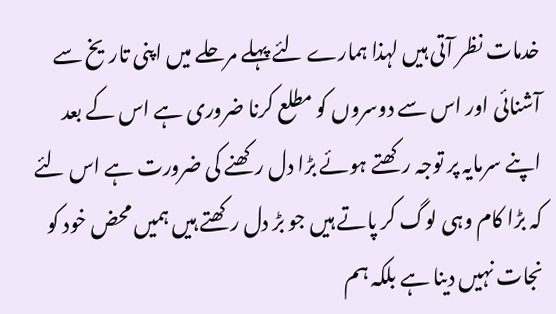خدمات نظر آتی ہیں لہذا ہمارے لئے پہلے مرحلے میں اپنی تاریخ سے آشنائی اور اس سے دوسروں کو مطلع کرنا ضروری ہے اس کے بعد اپنے سرمایہ پر توجہ رکھتے ہوئے بڑا دل رکھنے کی ضرورت ہے اس لئے کہ بڑا کام وہی لوگ کر پاتے ہیں جو بڑ دل رکھتے ہیں ہمیں محض خود کو نجات نہیں دینا ہے بلکہ ہم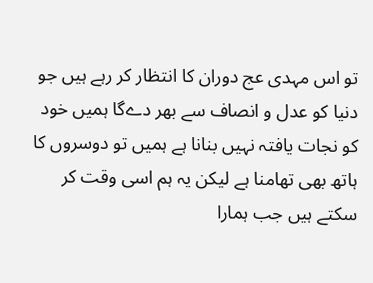تو اس مہدی عج دوران کا انتظار کر رہے ہیں جو دنیا کو عدل و انصاف سے بھر دےگا ہمیں خود کو نجات یافتہ نہیں بنانا ہے ہمیں تو دوسروں کا ہاتھ بھی تھامنا ہے لیکن یہ ہم اسی وقت کر سکتے ہیں جب ہمارا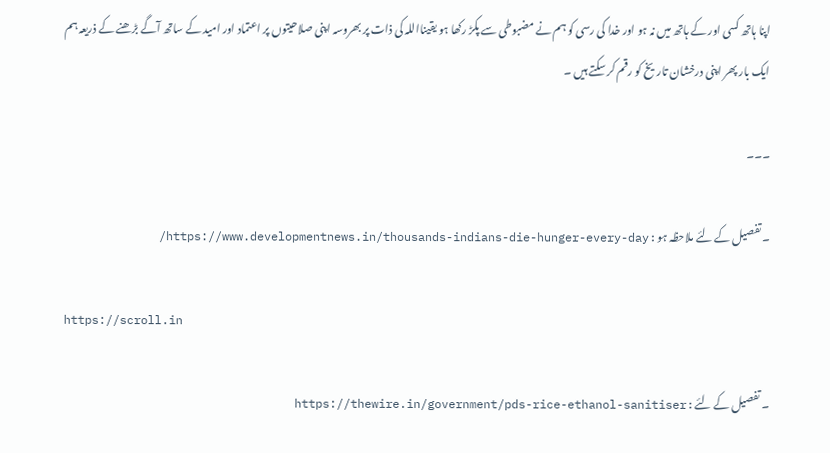اپنا ہاتھ کسی اور کے ہاتھ میں نہ ہو اور خدا کی رسی کو ہم نے مضبوطی سے پکڑ رکھا ہو یقینااللہ کی ذات پر بھروسہ اپنی صلاحیتوں پر اعتماد اور امید کے ساتھ آگے بڑھنے کے ذریعہ ہم ایک بار پھر اپنی درخشان تاریخ کو رقم کر سکتے ہیں ۔

۔۔۔

۔ تفصیل کے لئے ملاحظہ ہو : https://www.developmentnews.in/thousands-indians-die-hunger-every-day/

https://scroll.in

۔ تفصیل کے لئے : https://thewire.in/government/pds-rice-ethanol-sanitiser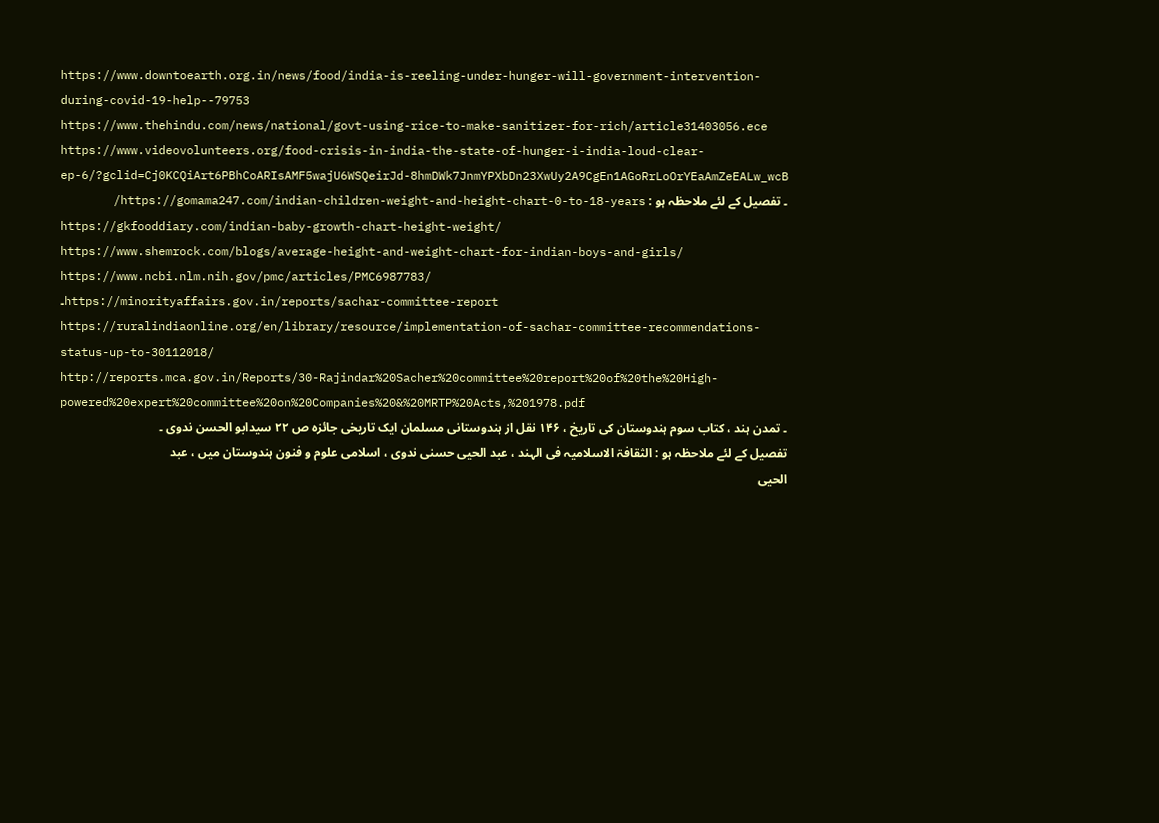https://www.downtoearth.org.in/news/food/india-is-reeling-under-hunger-will-government-intervention-during-covid-19-help--79753
https://www.thehindu.com/news/national/govt-using-rice-to-make-sanitizer-for-rich/article31403056.ece
https://www.videovolunteers.org/food-crisis-in-india-the-state-of-hunger-i-india-loud-clear-ep-6/?gclid=Cj0KCQiArt6PBhCoARIsAMF5wajU6WSQeirJd-8hmDWk7JnmYPXbDn23XwUy2A9CgEn1AGoRrLoOrYEaAmZeEALw_wcB
۔ تفصیل کے لئے ملاحظہ ہو : https://gomama247.com/indian-children-weight-and-height-chart-0-to-18-years/
https://gkfooddiary.com/indian-baby-growth-chart-height-weight/
https://www.shemrock.com/blogs/average-height-and-weight-chart-for-indian-boys-and-girls/
https://www.ncbi.nlm.nih.gov/pmc/articles/PMC6987783/
۔https://minorityaffairs.gov.in/reports/sachar-committee-report
https://ruralindiaonline.org/en/library/resource/implementation-of-sachar-committee-recommendations-status-up-to-30112018/
http://reports.mca.gov.in/Reports/30-Rajindar%20Sacher%20committee%20report%20of%20the%20High-powered%20expert%20committee%20on%20Companies%20&%20MRTP%20Acts,%201978.pdf
۔ تمدن ہند ، کتاب سوم ہندوستان کی تاریخ ، ۱۴۶ نقل از ہندوستانی مسلمان ایک تاریخی جائزہ ص ۲۲ سیدابو الحسن ندوی ۔
تفصیل کے لئے ملاحظہ ہو : الثقافۃ الاسلامیہ فی الہند ، عبد الحیی حسنی ندوی ، اسلامی علوم و فنون ہندوستان میں ، عبد الحیی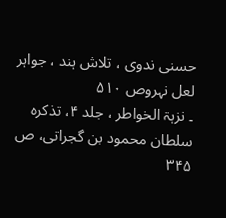حسنی ندوی ، تلاش ہند ، جواہر لعل نہروص ۵۱۰
۔ نزہۃ الخواطر ، جلد ۴، تذکرہ سلطان محمود بن گجراتی، ص ۳۴۵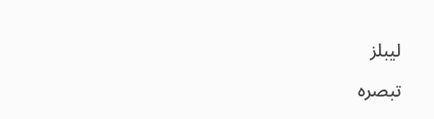لیبلز

تبصرہ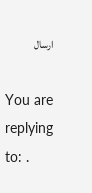ارسال

You are replying to: .